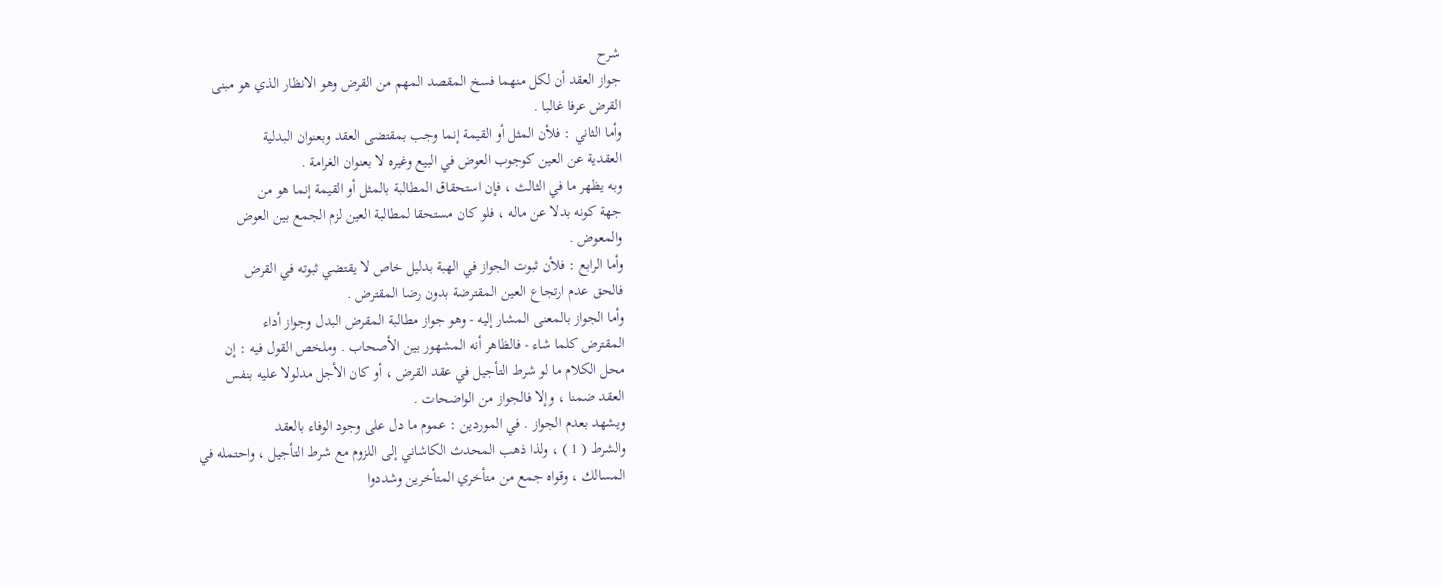شرح
جواز العقد أن لكل منهما فسخ المقصد المهم من القرض وهو الانظار الذي هو مبنى
القرض عرفا غالبا .
وأما الثاني : فلأن المثل أو القيمة إنما وجب بمقتضى العقد وبعنوان البدلية
العقدية عن العين كوجوب العوض في البيع وغيره لا بعنوان الغرامة .
وبه يظهر ما في الثالث ، فإن استحقاق المطالبة بالمثل أو القيمة إنما هو من
جهة كونه بدلا عن ماله ، فلو كان مستحقا لمطالبة العين لزم الجمع بين العوض
والمعوض .
وأما الرابع : فلأن ثبوت الجواز في الهبة بدليل خاص لا يقتضي ثبوته في القرض
فالحق عدم ارتجاع العين المقترضة بدون رضا المقترض .
وأما الجواز بالمعنى المشار إليه - وهو جواز مطالبة المقرض البدل وجواز أداء
المقترض كلما شاء - فالظاهر أنه المشهور بين الأصحاب . وملخص القول فيه : إن
محل الكلام ما لو شرط التأجيل في عقد القرض ، أو كان الأجل مدلولا عليه بنفس
العقد ضمنا ، وإلا فالجواز من الواضحات .
ويشهد بعدم الجواز . في الموردين : عموم ما دل على وجود الوفاء بالعقد
والشرط ( 1 ) ، ولذا ذهب المحدث الكاشاني إلى اللزوم مع شرط التأجيل ، واحتمله في
المسالك ، وقواه جمع من متأخري المتأخرين وشددوا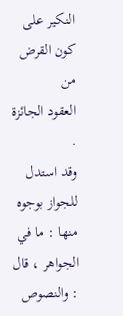النكير على كون القرض من
العقود الجائزة .
وقد استدل للجواز بوجوه منها : ما في الجواهر ، قال : والنصوص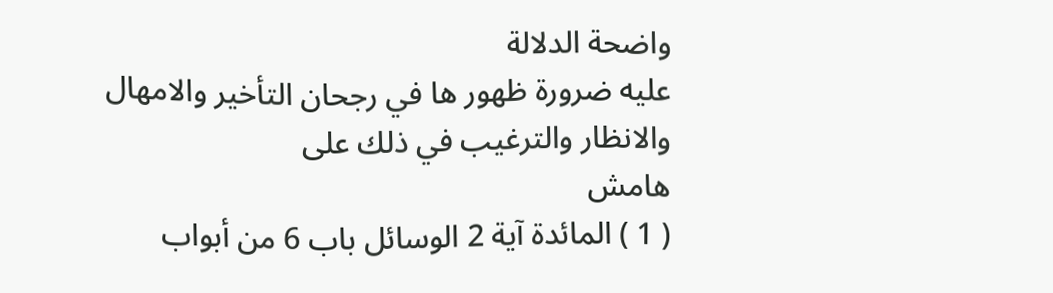واضحة الدلالة
عليه ضرورة ظهور ها في رجحان التأخير والامهال والانظار والترغيب في ذلك على
هامش
( 1 ) المائدة آية 2 الوسائل باب 6 من أبواب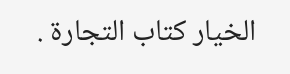الخيار كتاب التجارة .